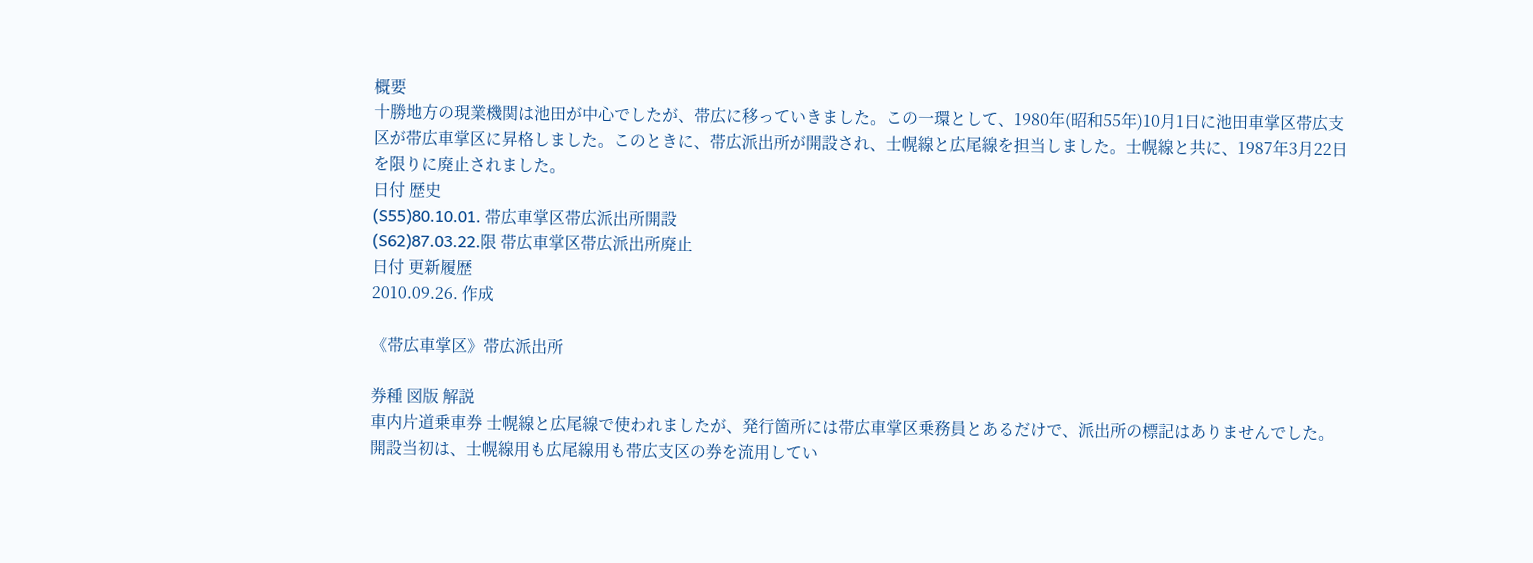概要
十勝地方の現業機関は池田が中心でしたが、帯広に移っていきました。この一環として、1980年(昭和55年)10月1日に池田車掌区帯広支区が帯広車掌区に昇格しました。このときに、帯広派出所が開設され、士幌線と広尾線を担当しました。士幌線と共に、1987年3月22日を限りに廃止されました。
日付 歴史
(S55)80.10.01. 帯広車掌区帯広派出所開設
(S62)87.03.22.限 帯広車掌区帯広派出所廃止
日付 更新履歴
2010.09.26. 作成

《帯広車掌区》帯広派出所

券種 図版 解説
車内片道乗車券 士幌線と広尾線で使われましたが、発行箇所には帯広車掌区乗務員とあるだけで、派出所の標記はありませんでした。開設当初は、士幌線用も広尾線用も帯広支区の券を流用してい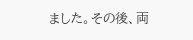ました。その後、両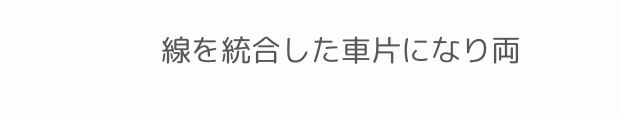線を統合した車片になり両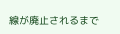線が廃止されるまで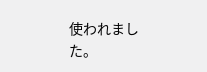使われました。